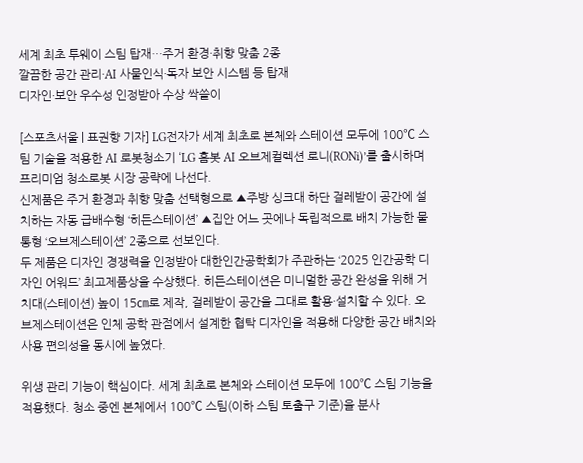세계 최초 투웨이 스팀 탑재…주거 환경·취향 맞춤 2종
깔끔한 공간 관리·AI 사물인식·독자 보안 시스템 등 탑재
디자인·보안 우수성 인정받아 수상 싹쓸이

[스포츠서울 | 표권향 기자] LG전자가 세계 최초로 본체와 스테이션 모두에 100℃ 스팀 기술을 적용한 AI 로봇청소기 ‘LG 홈봇 AI 오브제컬렉션 로니(RONi)’를 출시하며 프리미엄 청소로봇 시장 공략에 나선다.
신제품은 주거 환경과 취향 맞춤 선택형으로 ▲주방 싱크대 하단 걸레받이 공간에 설치하는 자동 급배수형 ‘히든스테이션’ ▲집안 어느 곳에나 독립적으로 배치 가능한 물통형 ‘오브제스테이션’ 2종으로 선보인다.
두 제품은 디자인 경쟁력을 인정받아 대한인간공학회가 주관하는 ‘2025 인간공학 디자인 어워드’ 최고제품상을 수상했다. 히든스테이션은 미니멀한 공간 완성을 위해 거치대(스테이션) 높이 15㎝로 제작, 걸레받이 공간을 그대로 활용·설치할 수 있다. 오브제스테이션은 인체 공학 관점에서 설계한 협탁 디자인을 적용해 다양한 공간 배치와 사용 편의성을 동시에 높였다.

위생 관리 기능이 핵심이다. 세계 최초로 본체와 스테이션 모두에 100℃ 스팀 기능을 적용했다. 청소 중엔 본체에서 100℃ 스팀(이하 스팀 토출구 기준)을 분사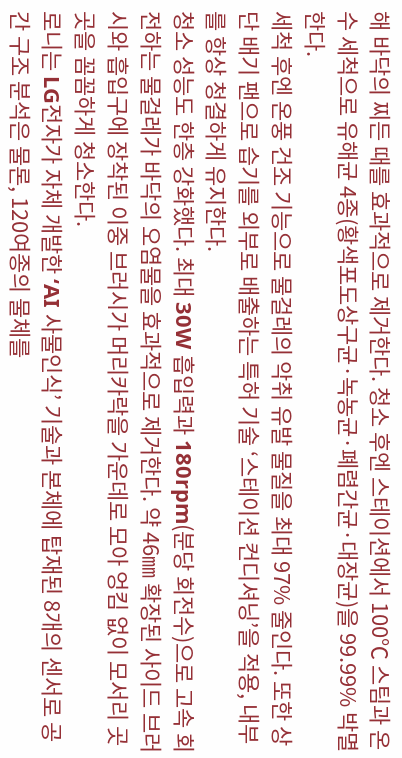해 바닥의 찌든 때를 효과적으로 제거한다. 청소 후엔 스테이션에서 100℃ 스팀과 온수 세척으로 유해균 4종(황색포도상구균·녹농균·폐렴간균·대장균)을 99.99% 박멸한다.
세척 후엔 온풍 건조 기능으로 물걸레의 악취 유발 물질을 최대 97% 줄인다. 또한 상단 배기 팬으로 습기를 외부로 배출하는 특허 기술 ‘스테이션 컨디셔닝’을 적용, 내부를 항상 청결하게 유지한다.
청소 성능도 한층 강화했다. 최대 30W 흡입력과 180rpm(분당 회전수)으로 고속 회전하는 물걸레가 바닥의 오염물을 효과적으로 제거한다. 약 46㎜ 확장된 사이드 브러시와 흡입구에 장착된 이중 브러시가 머리카락을 가운데로 모아 엉킴 없이 모서리 곳곳을 꼼꼼하게 청소한다.
로니는 LG전자가 자체 개발한 ‘AI 사물인식’ 기술과 본체에 탑재된 8개의 센서로 공간 구조 분석은 물론, 120여종의 물체를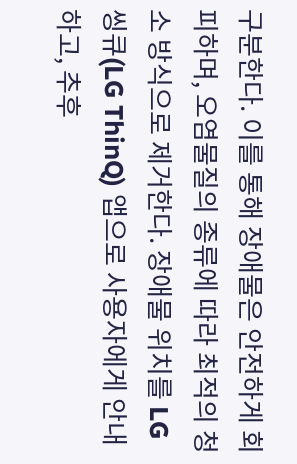구분한다. 이를 통해 장애물은 안전하게 회피하며, 오염물질의 종류에 따라 최적의 청소 방식으로 제거한다. 장애물 위치를 LG 씽큐(LG ThinQ) 앱으로 사용자에게 안내하고, 추후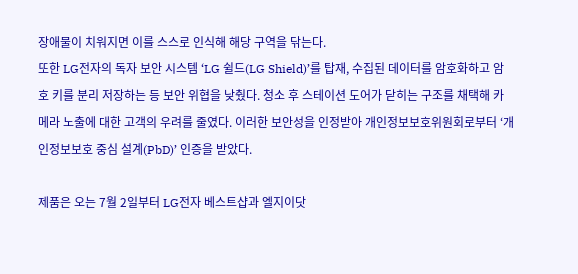장애물이 치워지면 이를 스스로 인식해 해당 구역을 닦는다.
또한 LG전자의 독자 보안 시스템 ‘LG 쉴드(LG Shield)’를 탑재, 수집된 데이터를 암호화하고 암호 키를 분리 저장하는 등 보안 위협을 낮췄다. 청소 후 스테이션 도어가 닫히는 구조를 채택해 카메라 노출에 대한 고객의 우려를 줄였다. 이러한 보안성을 인정받아 개인정보보호위원회로부터 ‘개인정보보호 중심 설계(PbD)’ 인증을 받았다.

제품은 오는 7월 2일부터 LG전자 베스트샵과 엘지이닷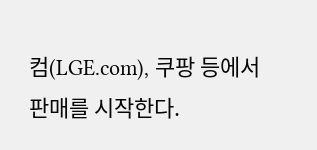컴(LGE.com), 쿠팡 등에서 판매를 시작한다.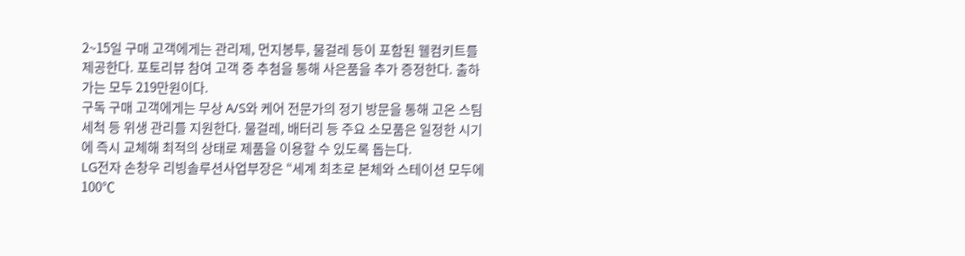2~15일 구매 고객에게는 관리제, 먼지봉투, 물걸레 등이 포함된 웰컴키트를 제공한다. 포토리뷰 참여 고객 중 추첨을 통해 사은품을 추가 증정한다. 출하가는 모두 219만원이다.
구독 구매 고객에게는 무상 A/S와 케어 전문가의 정기 방문을 통해 고온 스팀 세척 등 위생 관리를 지원한다. 물걸레, 배터리 등 주요 소모품은 일정한 시기에 즉시 교체해 최적의 상태로 제품을 이용할 수 있도록 돕는다.
LG전자 손창우 리빙솔루션사업부장은 “세계 최초로 본체와 스테이션 모두에 100℃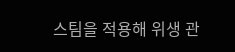스팀을 적용해 위생 관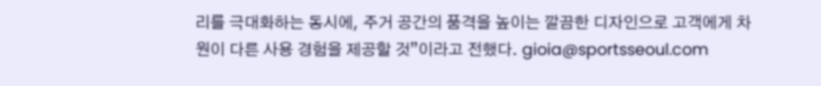리를 극대화하는 동시에, 주거 공간의 품격을 높이는 깔끔한 디자인으로 고객에게 차원이 다른 사용 경험을 제공할 것”이라고 전했다. gioia@sportsseoul.com